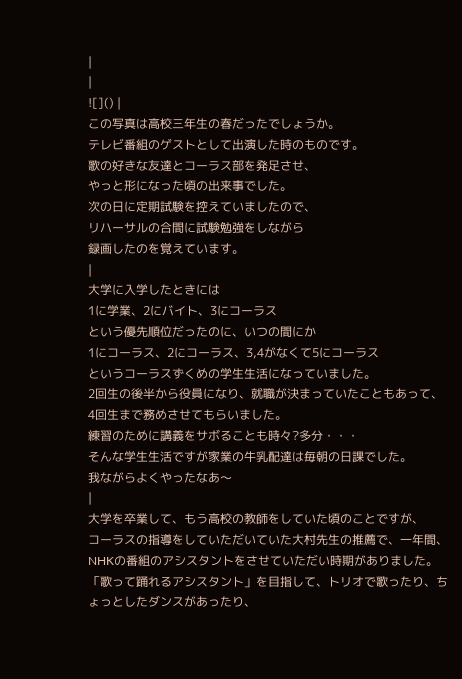|
|
![]() |
この写真は高校三年生の春だったでしょうか。
テレビ番組のゲストとして出演した時のものです。
歌の好きな友達とコーラス部を発足させ、
やっと形になった頃の出来事でした。
次の日に定期試験を控えていましたので、
リハーサルの合間に試験勉強をしながら
録画したのを覚えています。
|
大学に入学したときには
1に学業、2にバイト、3にコーラス
という優先順位だったのに、いつの間にか
1にコーラス、2にコーラス、3,4がなくて5にコーラス
というコーラスずくめの学生生活になっていました。
2回生の後半から役員になり、就職が決まっていたこともあって、
4回生まで務めさせてもらいました。
練習のために講義をサボることも時々?多分・・・
そんな学生生活ですが家業の牛乳配達は毎朝の日課でした。
我ながらよくやったなあ〜
|
大学を卒業して、もう高校の教師をしていた頃のことですが、
コーラスの指導をしていただいていた大村先生の推薦で、一年間、NHKの番組のアシスタントをさせていただい時期がありました。
「歌って踊れるアシスタント」を目指して、トリオで歌ったり、ちょっとしたダンスがあったり、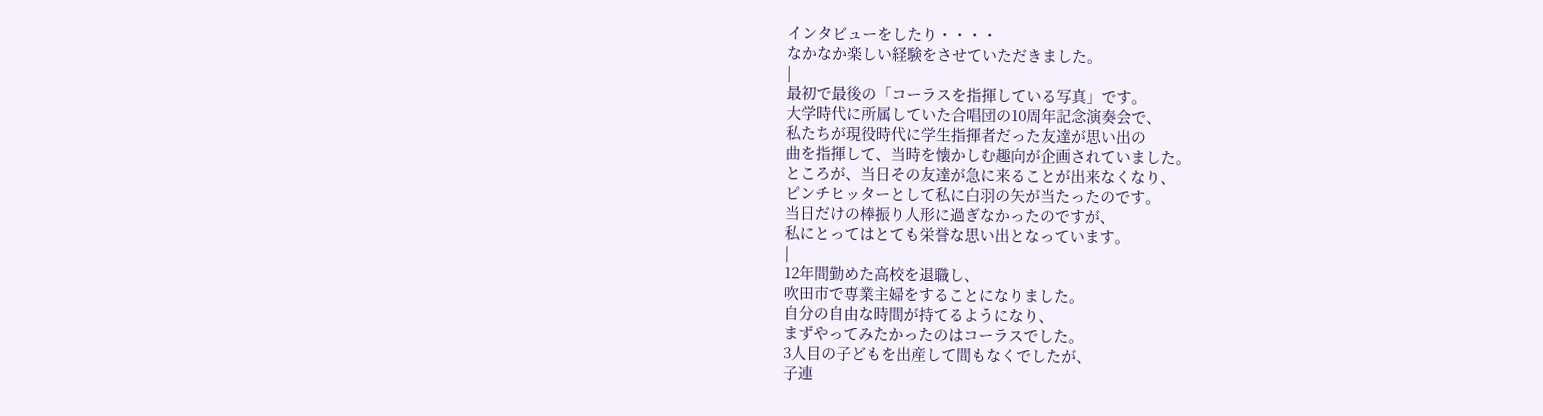インタビューをしたり・・・・
なかなか楽しい経験をさせていただきました。
|
最初で最後の「コーラスを指揮している写真」です。
大学時代に所属していた合唱団の10周年記念演奏会で、
私たちが現役時代に学生指揮者だった友達が思い出の
曲を指揮して、当時を懐かしむ趣向が企画されていました。
ところが、当日その友達が急に来ることが出来なくなり、
ピンチヒッターとして私に白羽の矢が当たったのです。
当日だけの棒振り人形に過ぎなかったのですが、
私にとってはとても栄誉な思い出となっています。
|
12年間勤めた高校を退職し、
吹田市で専業主婦をすることになりました。
自分の自由な時間が持てるようになり、
まずやってみたかったのはコーラスでした。
3人目の子どもを出産して間もなくでしたが、
子連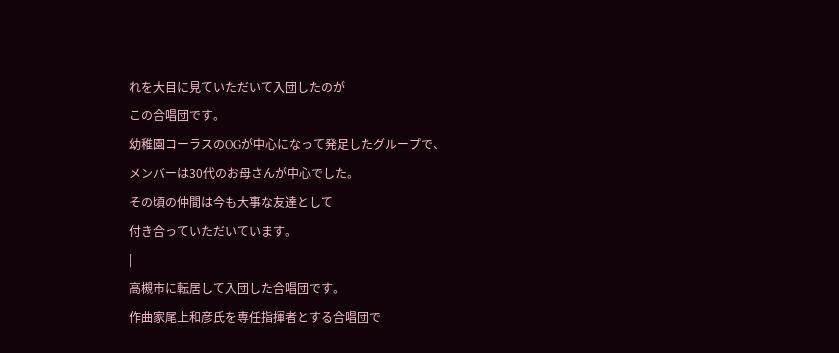れを大目に見ていただいて入団したのが
この合唱団です。
幼稚園コーラスのOGが中心になって発足したグループで、
メンバーは30代のお母さんが中心でした。
その頃の仲間は今も大事な友達として
付き合っていただいています。
|
高槻市に転居して入団した合唱団です。
作曲家尾上和彦氏を専任指揮者とする合唱団で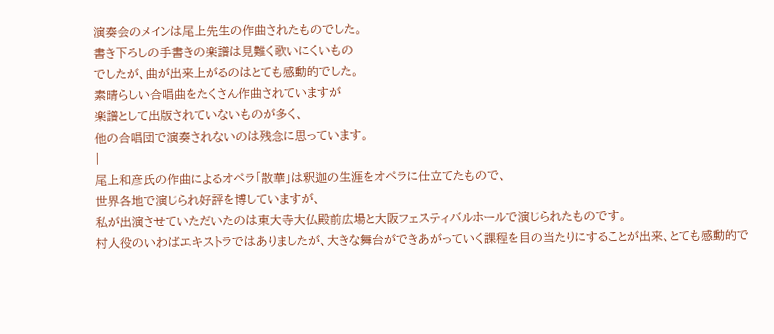演奏会のメインは尾上先生の作曲されたものでした。
書き下ろしの手書きの楽譜は見難く歌いにくいもの
でしたが、曲が出来上がるのはとても感動的でした。
素晴らしい合唱曲をたくさん作曲されていますが
楽譜として出版されていないものが多く、
他の合唱団で演奏されないのは残念に思っています。
|
尾上和彦氏の作曲によるオペラ「散華」は釈迦の生涯をオペラに仕立てたもので、
世界各地で演じられ好評を博していますが、
私が出演させていただいたのは東大寺大仏殿前広場と大阪フェスティバルホールで演じられたものです。
村人役のいわばエキストラではありましたが、大きな舞台ができあがっていく課程を目の当たりにすることが出来、とても感動的で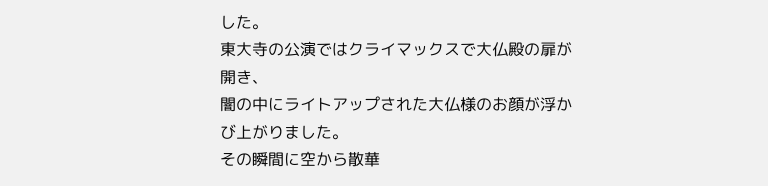した。
東大寺の公演ではクライマックスで大仏殿の扉が開き、
闇の中にライトアップされた大仏様のお顔が浮かび上がりました。
その瞬間に空から散華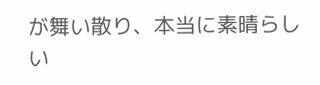が舞い散り、本当に素晴らしい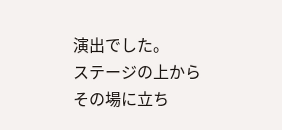演出でした。
ステージの上からその場に立ち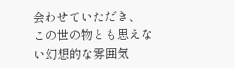会わせていただき、
この世の物とも思えない幻想的な雰囲気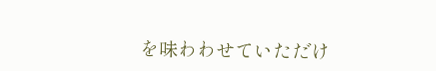を味わわせていただけ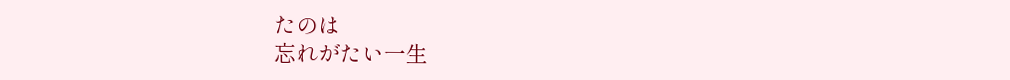たのは
忘れがたい一生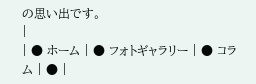の思い出です。
|
| ● ホーム | ● フォトギャラリー | ● コラム | ● |